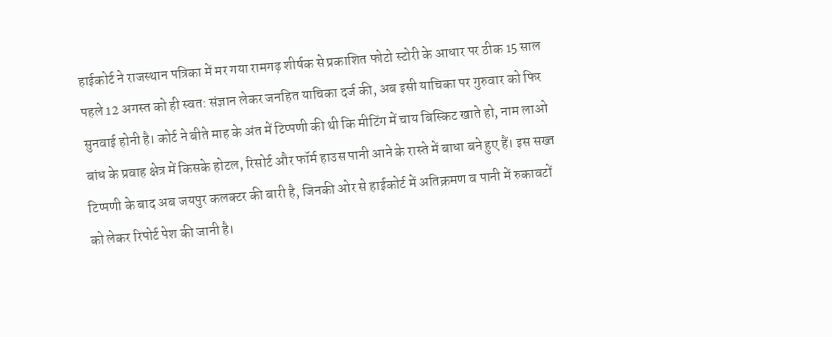हाईकोर्ट ने राजस्थान पत्रिका में मर गया रामगढ़ शीर्षक से प्रकाशित फोटो स्टोरी के आधार पर ठीक 15 साल पहले 12 अगस्त को ही स्वत: संज्ञान लेकर जनहित याचिका दर्ज की, अब इसी याचिका पर गुरुवार को फिर सुनवाई होनी है। कोर्ट ने बीते माह के अंत में टिप्पणी की थी कि मीटिंग में चाय बिस्किट खाते हो, नाम लाओ बांध के प्रवाह क्षेत्र में किसके होटल, रिसोर्ट और फॉर्म हाउस पानी आने के रास्ते में बाधा बने हुए हैं। इस सख्त टिप्पणी के बाद अब जयपुर कलक्टर की बारी है, जिनकी ओर से हाईकोर्ट में अतिक्रमण व पानी में रुकावटों को लेकर रिपोर्ट पेश की जानी है।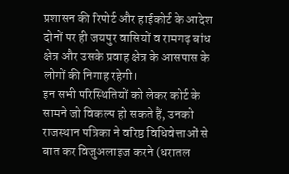प्रशासन की रिपोर्ट और हाईकोर्ट के आदेश दोनों पर ही जयपुर वासियों व रामगढ़ बांध क्षेत्र और उसके प्रवाह क्षेत्र के आसपास के लोगों की निगाह रहेगी।
इन सभी परिस्थितियों को लेकर कोर्ट के सामने जो विकल्प हो सकते हैं, उनको राजस्थान पत्रिका ने वरिष्ठ विधिवेत्ताओं से बात कर विजुअलाइज करने (धरातल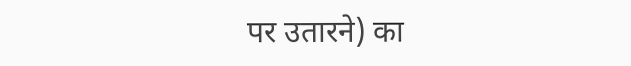पर उतारने) का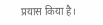प्रयास किया है।